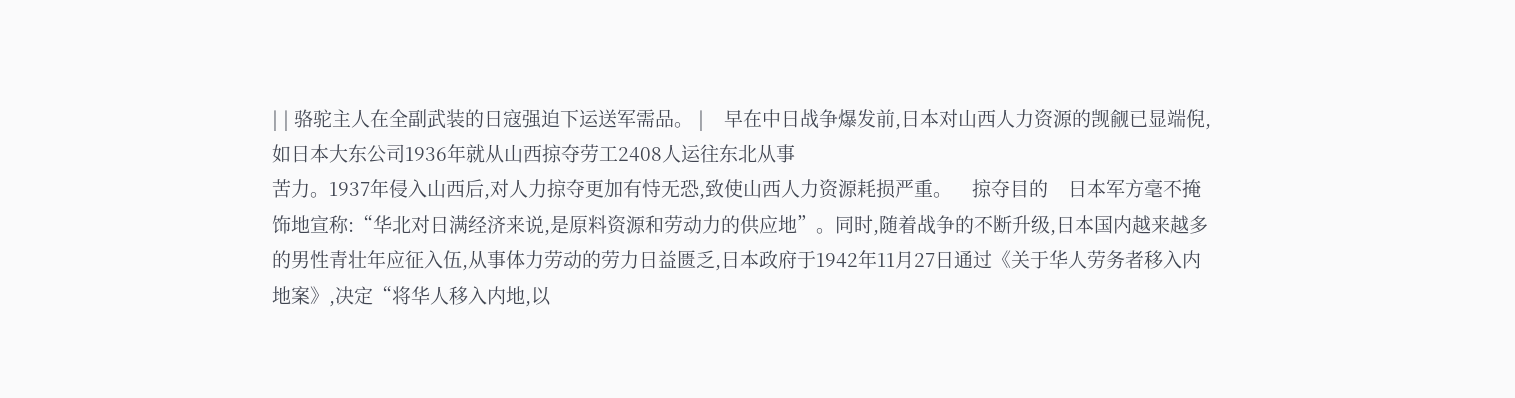| | 骆驼主人在全副武装的日寇强迫下运送军需品。 |    早在中日战争爆发前,日本对山西人力资源的觊觎已显端倪,如日本大东公司1936年就从山西掠夺劳工2408人运往东北从事
苦力。1937年侵入山西后,对人力掠夺更加有恃无恐,致使山西人力资源耗损严重。    掠夺目的    日本军方毫不掩饰地宣称:“华北对日满经济来说,是原料资源和劳动力的供应地”。同时,随着战争的不断升级,日本国内越来越多的男性青壮年应征入伍,从事体力劳动的劳力日益匮乏,日本政府于1942年11月27日通过《关于华人劳务者移入内地案》,决定“将华人移入内地,以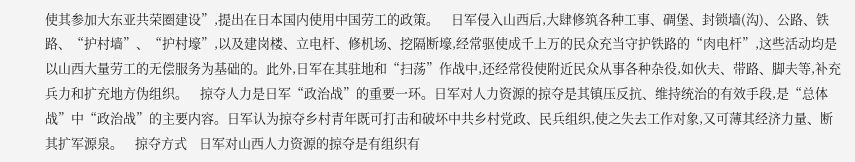使其参加大东亚共荣圈建设”,提出在日本国内使用中国劳工的政策。    日军侵入山西后,大肆修筑各种工事、碉堡、封锁墙(沟)、公路、铁路、“护村墙”、“护村壕”,以及建岗楼、立电杆、修机场、挖隔断壕,经常驱使成千上万的民众充当守护铁路的“肉电杆”,这些活动均是以山西大量劳工的无偿服务为基础的。此外,日军在其驻地和“扫荡”作战中,还经常役使附近民众从事各种杂役,如伙夫、带路、脚夫等,补充兵力和扩充地方伪组织。    掠夺人力是日军“政治战”的重要一环。日军对人力资源的掠夺是其镇压反抗、维持统治的有效手段,是“总体战”中“政治战”的主要内容。日军认为掠夺乡村青年既可打击和破坏中共乡村党政、民兵组织,使之失去工作对象,又可薄其经济力量、断其扩军源泉。    掠夺方式    日军对山西人力资源的掠夺是有组织有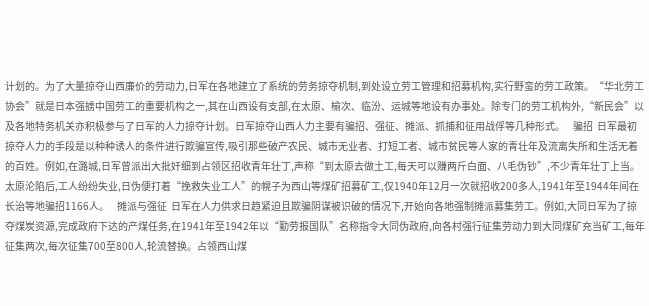计划的。为了大量掠夺山西廉价的劳动力,日军在各地建立了系统的劳务掠夺机制,到处设立劳工管理和招募机构,实行野蛮的劳工政策。“华北劳工协会”就是日本强掳中国劳工的重要机构之一,其在山西设有支部,在太原、榆次、临汾、运城等地设有办事处。除专门的劳工机构外,“新民会”以及各地特务机关亦积极参与了日军的人力掠夺计划。日军掠夺山西人力主要有骗招、强征、摊派、抓捕和征用战俘等几种形式。    骗招  日军最初掠夺人力的手段是以种种诱人的条件进行欺骗宣传,吸引那些破产农民、城市无业者、打短工者、城市贫民等人家的青壮年及流离失所和生活无着的百姓。例如,在潞城,日军曾派出大批奸细到占领区招收青年壮丁,声称“到太原去做土工,每天可以赚两斤白面、八毛伪钞”,不少青年壮丁上当。太原沦陷后,工人纷纷失业,日伪便打着“挽救失业工人”的幌子为西山等煤矿招募矿工,仅1940年12月一次就招收200多人,1941年至1944年间在长治等地骗招1166人。    摊派与强征  日军在人力供求日趋紧迫且欺骗阴谋被识破的情况下,开始向各地强制摊派募集劳工。例如,大同日军为了掠夺煤炭资源,完成政府下达的产煤任务,在1941年至1942年以“勤劳报国队”名称指令大同伪政府,向各村强行征集劳动力到大同煤矿充当矿工,每年征集两次,每次征集700至800人,轮流替换。占领西山煤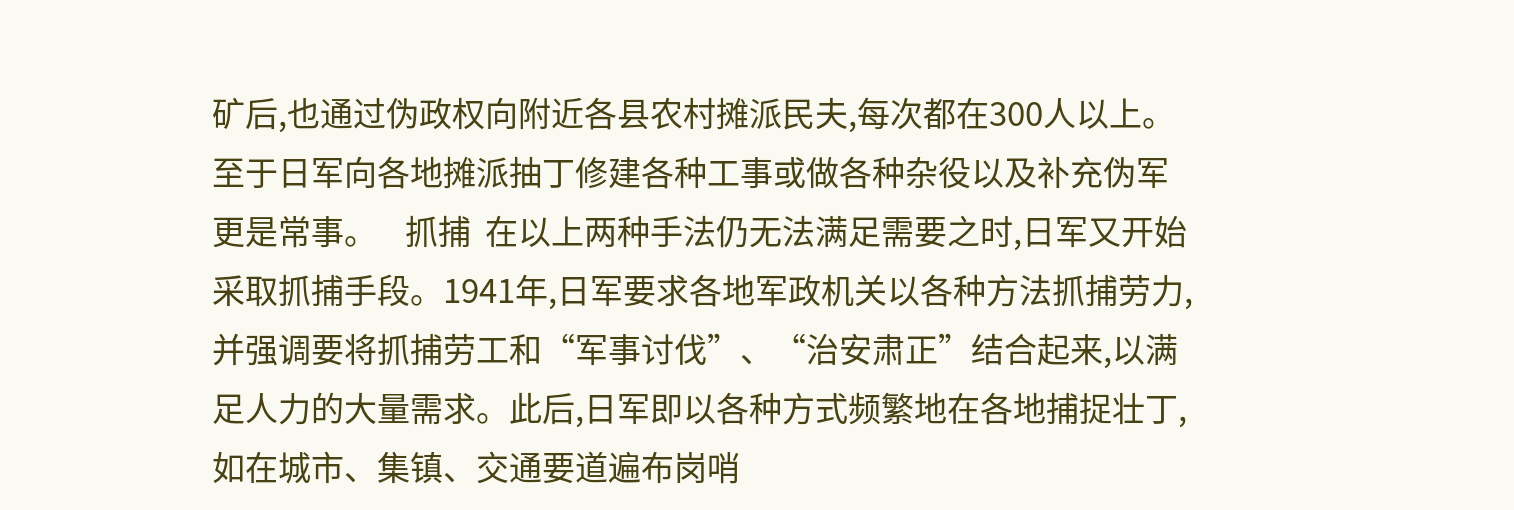矿后,也通过伪政权向附近各县农村摊派民夫,每次都在300人以上。至于日军向各地摊派抽丁修建各种工事或做各种杂役以及补充伪军更是常事。    抓捕  在以上两种手法仍无法满足需要之时,日军又开始采取抓捕手段。1941年,日军要求各地军政机关以各种方法抓捕劳力,并强调要将抓捕劳工和“军事讨伐”、“治安肃正”结合起来,以满足人力的大量需求。此后,日军即以各种方式频繁地在各地捕捉壮丁,如在城市、集镇、交通要道遍布岗哨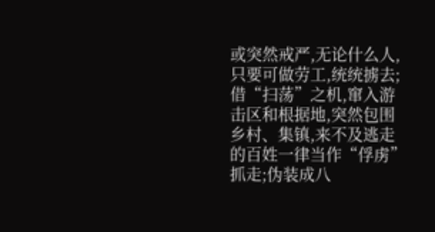或突然戒严,无论什么人,只要可做劳工,统统掳去;借“扫荡”之机,窜入游击区和根据地,突然包围乡村、集镇,来不及逃走的百姓一律当作“俘虏”抓走;伪装成八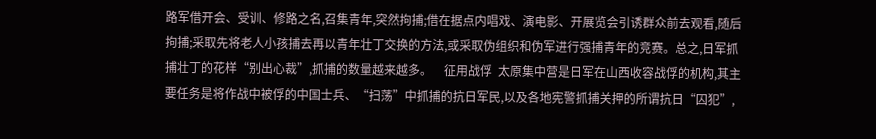路军借开会、受训、修路之名,召集青年,突然拘捕;借在据点内唱戏、演电影、开展览会引诱群众前去观看,随后拘捕;采取先将老人小孩捕去再以青年壮丁交换的方法,或采取伪组织和伪军进行强捕青年的竞赛。总之,日军抓捕壮丁的花样“别出心裁”,抓捕的数量越来越多。    征用战俘  太原集中营是日军在山西收容战俘的机构,其主要任务是将作战中被俘的中国士兵、“扫荡”中抓捕的抗日军民,以及各地宪警抓捕关押的所谓抗日“囚犯”,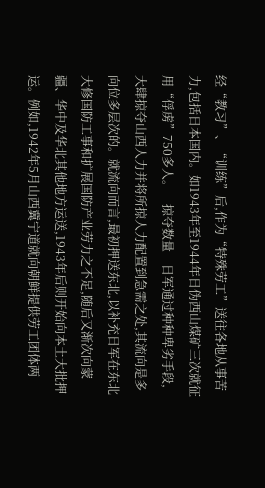经“教习”、“训练”后,作为“特殊劳工”送往各地从事苦力,包括日本国内。如1943年至1944年日伪西山煤矿三次就征用“俘虏”750多人。    掠夺数量    日军通过种种卑劣手段,大肆掠夺山西人力并将所掠人力配置到急需之处,其流向是多向位多层次的。就流向而言,最初押送东北,以补充日军在东北大修国防工事和扩展国防产业劳力之不足,随后又渐次向蒙疆、华中及华北其他地方运送,1943年后则开始向本土大批押运。例如,1942年5月山西冀宁道就向朝鲜提供劳工团体两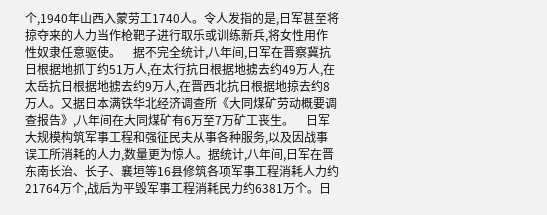个,1940年山西入蒙劳工1740人。令人发指的是,日军甚至将掠夺来的人力当作枪靶子进行取乐或训练新兵,将女性用作性奴隶任意驱使。    据不完全统计,八年间,日军在晋察冀抗日根据地抓丁约51万人,在太行抗日根据地掳去约49万人,在太岳抗日根据地掳去约9万人,在晋西北抗日根据地掠去约8万人。又据日本满铁华北经济调查所《大同煤矿劳动概要调查报告》,八年间在大同煤矿有6万至7万矿工丧生。    日军大规模构筑军事工程和强征民夫从事各种服务,以及因战事误工所消耗的人力,数量更为惊人。据统计,八年间,日军在晋东南长治、长子、襄垣等16县修筑各项军事工程消耗人力约21764万个,战后为平毁军事工程消耗民力约6381万个。日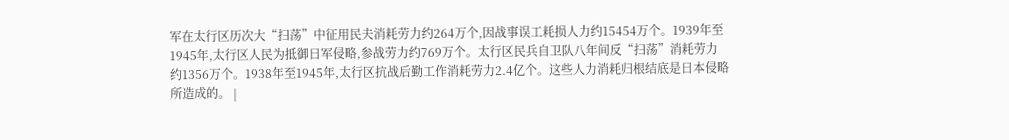军在太行区历次大“扫荡”中征用民夫消耗劳力约264万个,因战事误工耗损人力约15454万个。1939年至1945年,太行区人民为抵御日军侵略,参战劳力约769万个。太行区民兵自卫队八年间反“扫荡”消耗劳力约1356万个。1938年至1945年,太行区抗战后勤工作消耗劳力2.4亿个。这些人力消耗归根结底是日本侵略所造成的。 |